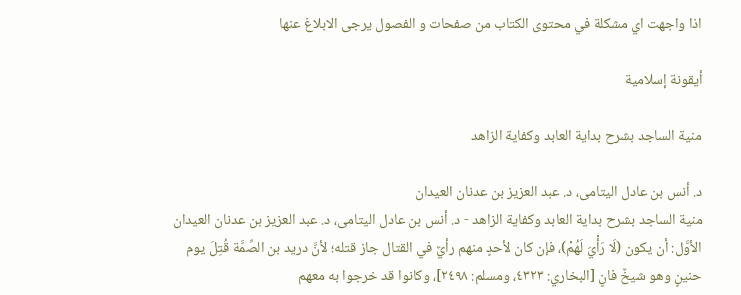اذا واجهت اي مشكلة في محتوى الكتاب من صفحات و الفصول يرجى الابلاغ عنها

أيقونة إسلامية

منية الساجد بشرح بداية العابد وكفاية الزاهد

د. أنس بن عادل اليتامى، د. عبد العزيز بن عدنان العيدان
منية الساجد بشرح بداية العابد وكفاية الزاهد - د. أنس بن عادل اليتامى، د. عبد العزيز بن عدنان العيدان
الأوَّل: أن يكون (لَا رَأْيَ لَهُمْ)، فإن كان لأحدٍ منهم رأيٌ في القتال جاز قتله؛ لأنَّ دريد بن الصِّمَّة قُتِلَ يوم حنينٍ وهو شيخٌ فانٍ [البخاري: ٤٣٢٣، ومسلم: ٢٤٩٨]، وكانوا قد خرجوا به معهم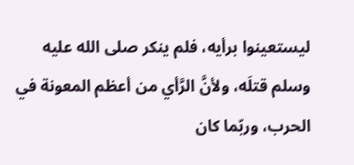ليستعينوا برأيه، فلم ينكر صلى الله عليه وسلم قتلَه، ولأنَّ الرَّأي من أعظم المعونة في الحرب، وربّما كان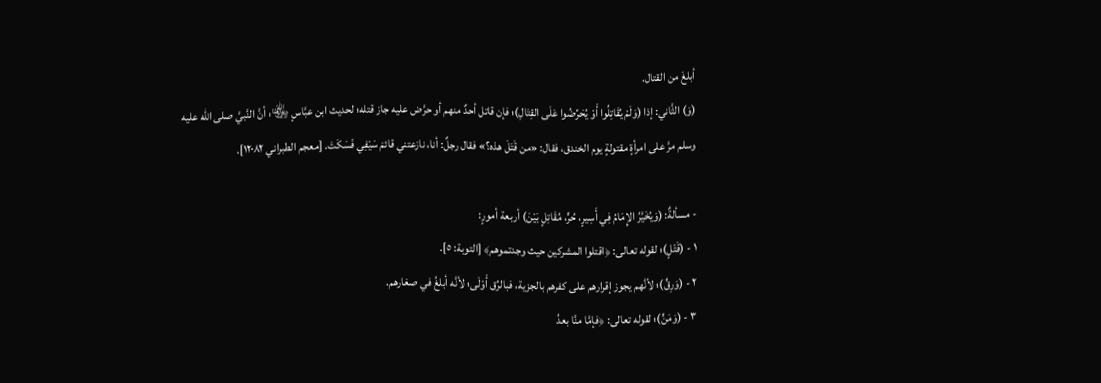أبلغَ من القتال.
(وَ) الثَّاني: إذا (وَلَمْ يُقَاتِلُوا أَوْ يُحَرِّضُوا عَلَى القِتَالِ)؛ فإن قاتل أحدٌ منهم أو حرَّض عليه جاز قتله؛ لحديث ابن عبَّاسٍ ﵄: أنَّ النَّبيَّ صلى الله عليه وسلم مرَّ على امرأةٍ مقتولةٍ يوم الخندق، فقال: «من قَتَلَ هذه؟» فقال رجلٌ: أنا، نازعتني قائمَ سَيْفِي فَسَكَتَ. [معجم الطبراني ١٢٠٨٢].

- مسألةٌ: (وَيُخَيَّرُ الإِمَامُ فِي أَسِيرٍ، حُرٍّ، مُقَاتِلٍ بَيْنَ) أربعة أمورٍ:
١ - (قَتْلٍ)؛ لقوله تعالى: ﴿اقتلوا المشركين حيث وجدتموهم﴾ [التوبة: ٥].
٢ - (وَرِقٍّ)؛ لأنَّهم يجوز إقرارهم على كفرهم بالجزية، فبالرِّق أَوْلَى؛ لأنَّه أبلغُ في صغارهم.
٣ - (وَمَنٍّ)؛ لقوله تعالى: ﴿فإمَّا منَّا بعدُ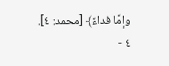وإمَّا فداءً﴾ [محمد: ٤].
٤ -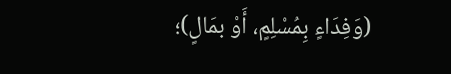(وَفِدَاءٍ بِمُسْلِمٍ، أَوْ بمَالٍ)؛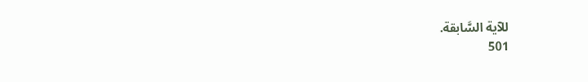للآية السَّابقة.
501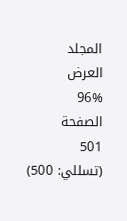المجلد
العرض
96%
الصفحة
501
(تسللي: 500)